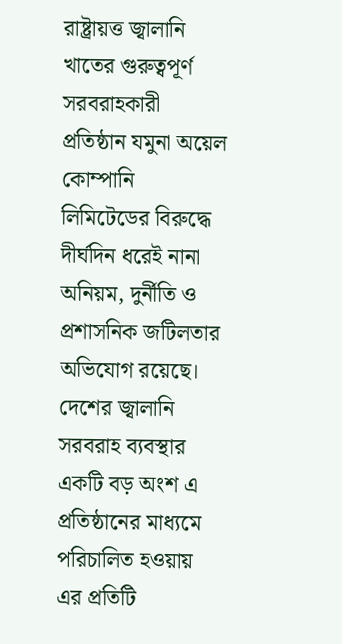রাষ্ট্রায়ত্ত জ্বালানি খাতের গুরুত্বপূর্ণ সরবরাহকারী প্রতিষ্ঠান যমুনা অয়েল কোম্পানি লিমিটেডের বিরুদ্ধে দীর্ঘদিন ধরেই নানা অনিয়ম, দুর্নীতি ও প্রশাসনিক জটিলতার অভিযোগ রয়েছে। দেশের জ্বালানি সরবরাহ ব্যবস্থার একটি বড় অংশ এ প্রতিষ্ঠানের মাধ্যমে পরিচালিত হওয়ায় এর প্রতিটি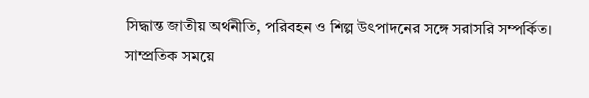সিদ্ধান্ত জাতীয় অর্থনীতি, পরিবহন ও শিল্প উৎপাদনের সঙ্গে সরাসরি সম্পর্কিত।
সাম্প্রতিক সময়ে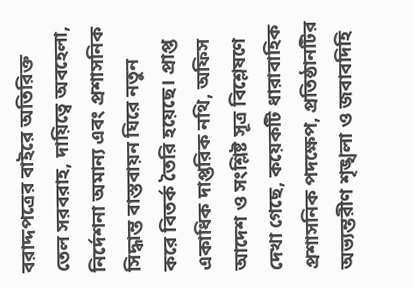বরাদ্দপত্রের বাইরে অতিরিক্ত তেল সরবরাহ, দায়িত্বে অবহেলা, নির্দেশনা অমান্য এবং প্রশাসনিক সিদ্ধান্ত বাস্তবায়ন ঘিরে নতুন করে বিতর্ক তৈরি হয়েছে। প্রাপ্ত একাধিক দাপ্তরিক নথি, অফিস আদেশ ও সংশ্লিষ্ট সূত্র বিশ্লেষণে দেখা গেছে, কয়েকটি ধারাবাহিক প্রশাসনিক পদক্ষেপ, প্রতিষ্ঠানটির অভ্যন্তরীণ শৃঙ্খলা ও জবাবদিহি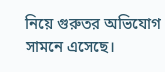নিয়ে গুরুতর অভিযোগ সামনে এসেছে।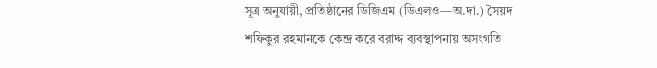সূত্র অনুযায়ী, প্রতিষ্ঠানের ডিজিএম (ডিএলও—অ.দা.) সৈয়দ শফিকুর রহমানকে কেন্দ্র করে বরাদ্দ ব্যবস্থাপনায় অসংগতি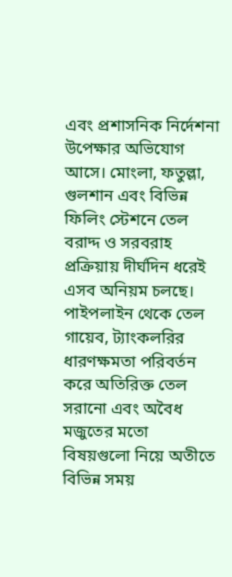এবং প্রশাসনিক নির্দেশনা উপেক্ষার অভিযোগ আসে। মোংলা, ফতুল্লা, গুলশান এবং বিভিন্ন ফিলিং স্টেশনে তেল বরাদ্দ ও সরবরাহ প্রক্রিয়ায় দীর্ঘদিন ধরেই এসব অনিয়ম চলছে। পাইপলাইন থেকে তেল গায়েব, ট্যাংকলরির ধারণক্ষমতা পরিবর্তন করে অতিরিক্ত তেল সরানো এবং অবৈধ মজুতের মতো বিষয়গুলো নিয়ে অতীতে বিভিন্ন সময়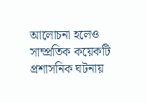আলোচনা হলেও সাম্প্রতিক কয়েকটি প্রশাসনিক ঘটনায়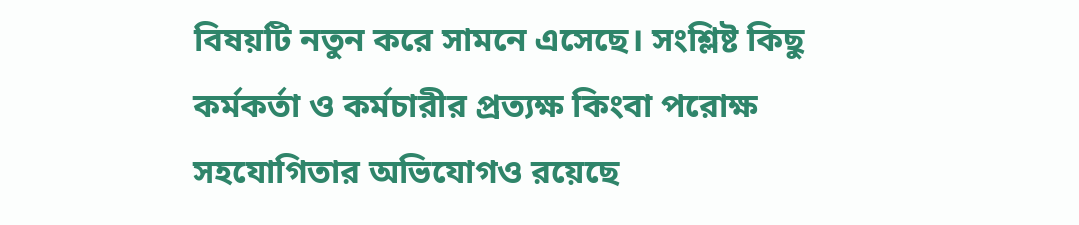বিষয়টি নতুন করে সামনে এসেছে। সংশ্লিষ্ট কিছু কর্মকর্তা ও কর্মচারীর প্রত্যক্ষ কিংবা পরোক্ষ সহযোগিতার অভিযোগও রয়েছে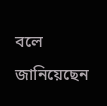বলে জানিয়েছেন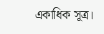একাধিক সূত্র।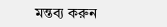মন্তব্য করুন